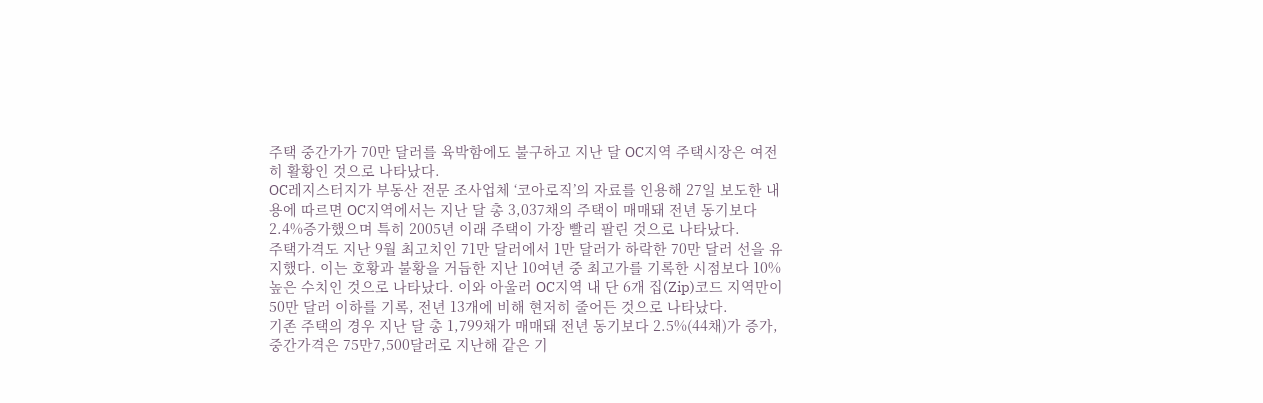주택 중간가가 70만 달러를 육박함에도 불구하고 지난 달 OC지역 주택시장은 여전히 활황인 것으로 나타났다.
OC레지스터지가 부동산 전문 조사업체 ‘코아로직’의 자료를 인용해 27일 보도한 내용에 따르면 OC지역에서는 지난 달 총 3,037채의 주택이 매매돼 전년 동기보다 2.4%증가했으며 특히 2005년 이래 주택이 가장 빨리 팔린 것으로 나타났다.
주택가격도 지난 9월 최고치인 71만 달러에서 1만 달러가 하락한 70만 달러 선을 유지했다. 이는 호황과 불황을 거듭한 지난 10여년 중 최고가를 기록한 시점보다 10% 높은 수치인 것으로 나타났다. 이와 아울러 OC지역 내 단 6개 집(Zip)코드 지역만이 50만 달러 이하를 기록, 전년 13개에 비해 현저히 줄어든 것으로 나타났다.
기존 주택의 경우 지난 달 총 1,799채가 매매돼 전년 동기보다 2.5%(44채)가 증가, 중간가격은 75만7,500달러로 지난해 같은 기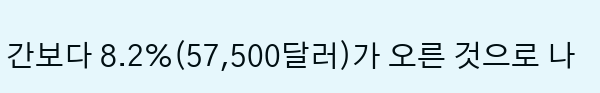간보다 8.2%(57,500달러)가 오른 것으로 나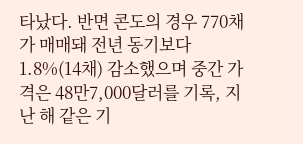타났다. 반면 콘도의 경우 770채가 매매돼 전년 동기보다 1.8%(14채) 감소했으며 중간 가격은 48만7,000달러를 기록, 지난 해 같은 기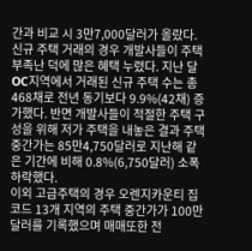간과 비교 시 3만7,000달러가 올랐다.
신규 주택 거래의 경우 개발사들이 주택 부족난 덕에 많은 혜택 누렸다. 지난 달 OC지역에서 거래된 신규 주택 수는 총 468채로 전년 동기보다 9.9%(42채) 증가했다. 반면 개발사들이 적절한 주택 구성을 위해 저가 주택을 내놓은 결과 주택중간가는 85만4,750달러로 지난해 같은 기간에 비해 0.8%(6,750달러) 소폭 하락했다.
이외 고급주택의 경우 오렌지카운티 집코드 13개 지역의 주택 중간가가 100만달러를 기록했으며 매매또한 전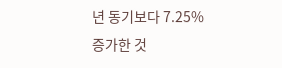년 동기보다 7.25%증가한 것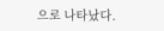으로 나타났다.